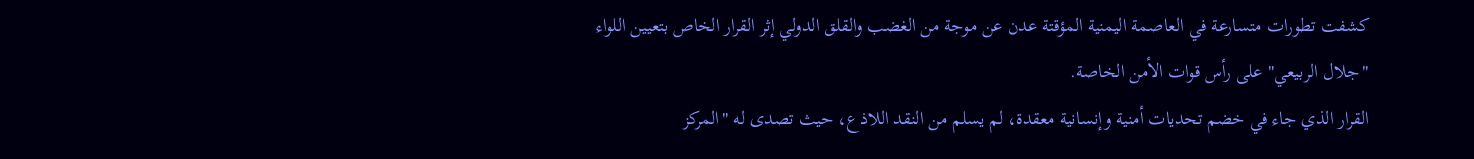كشفت تطورات متسارعة في العاصمة اليمنية المؤقتة عدن عن موجة من الغضب والقلق الدولي إثر القرار الخاص بتعيين اللواء "جلال الربيعي" على رأس قوات الأمن الخاصة.
القرار الذي جاء في خضم تحديات أمنية وإنسانية معقدة، لم يسلم من النقد اللاذع، حيث تصدى له "المركز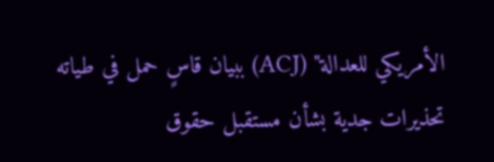الأمريكي للعدالة" (ACJ) ببيان قاسٍ حمل في طياته تحذيرات جدية بشأن مستقبل حقوق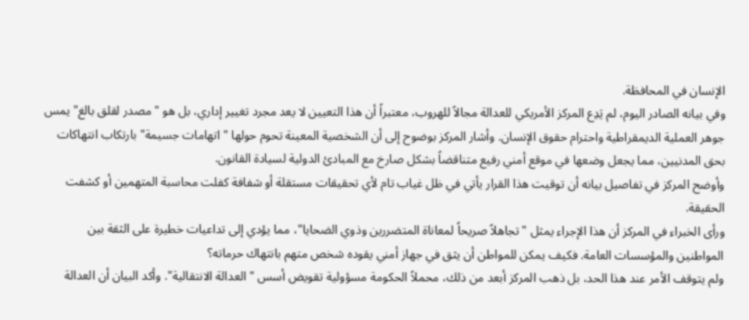الإنسان في المحافظة.
وفي بيانه الصادر اليوم، لم يَدِع المركز الأمريكي للعدالة مجالاً للهروب، معتبراً أن هذا التعيين لا يعد مجرد تغيير إداري، بل هو "مصدر لقلق بالغ" يمس جوهر العملية الديمقراطية واحترام حقوق الإنسان. وأشار المركز بوضوح إلى أن الشخصية المعينة تحوم حولها "اتهامات جسيمة" بارتكاب انتهاكات بحق المدنيين، مما يجعل وضعها في موقع أمني رفيع متناقضاً بشكل صارخ مع المبادئ الدولية لسيادة القانون.
وأوضح المركز في تفاصيل بيانه أن توقيت هذا القرار يأتي في ظل غياب تام لأي تحقيقات مستقلة أو شفافة كفلت محاسبة المتهمين أو كشفت الحقيقة.
ورأى الخبراء في المركز أن هذا الإجراء يمثل "تجاهلاً صريحاً لمعاناة المتضررين وذوي الضحايا"، مما يؤدي إلى تداعيات خطيرة على الثقة بين المواطنين والمؤسسات العامة. فكيف يمكن للمواطن أن يثق في جهاز أمني يقوده شخص متهم بانتهاك حرماته؟
ولم يتوقف الأمر عند هذا الحد، بل ذهب المركز أبعد من ذلك، محملاً الحكومة مسؤولية تقويض أسس "العدالة الانتقالية". وأكد البيان أن العدالة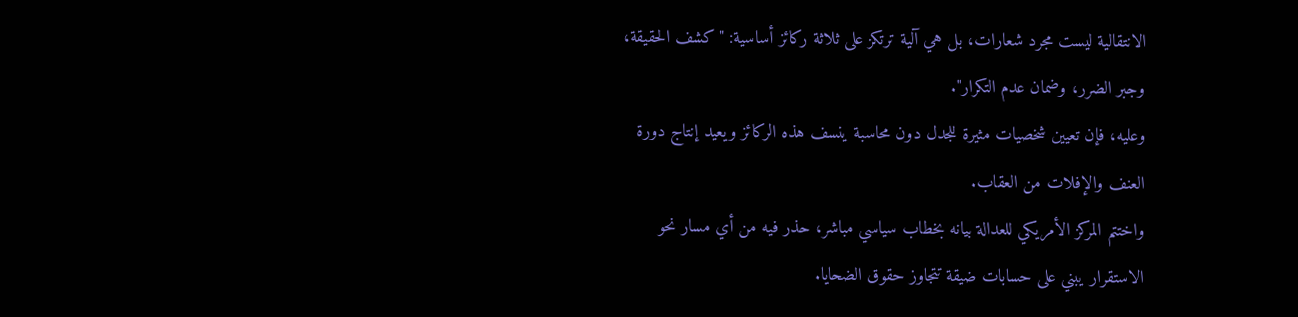الانتقالية ليست مجرد شعارات، بل هي آلية ترتكز على ثلاثة ركائز أساسية: "كشف الحقيقة، وجبر الضرر، وضمان عدم التكرار".
وعليه، فإن تعيين شخصيات مثيرة للجدل دون محاسبة ينسف هذه الركائز ويعيد إنتاج دورة العنف والإفلات من العقاب.
واختتم المركز الأمريكي للعدالة بيانه بخطاب سياسي مباشر، حذر فيه من أي مسار نحو الاستقرار يبني على حسابات ضيقة تتجاوز حقوق الضحايا.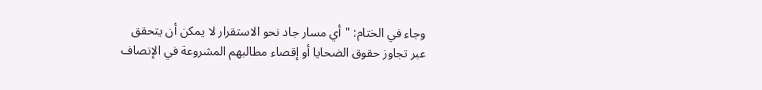وجاء في الختام: "أي مسار جاد نحو الاستقرار لا يمكن أن يتحقق عبر تجاوز حقوق الضحايا أو إقصاء مطالبهم المشروعة في الإنصاف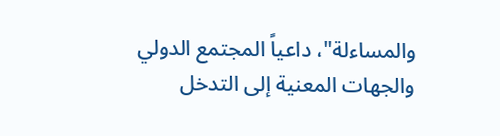والمساءلة"، داعياً المجتمع الدولي والجهات المعنية إلى التدخل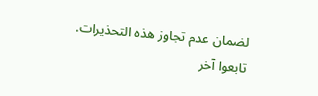لضمان عدم تجاوز هذه التحذيرات.
تابعوا آخر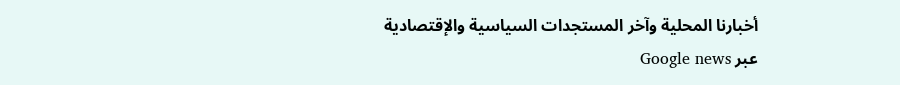أخبارنا المحلية وآخر المستجدات السياسية والإقتصادية عبر Google news